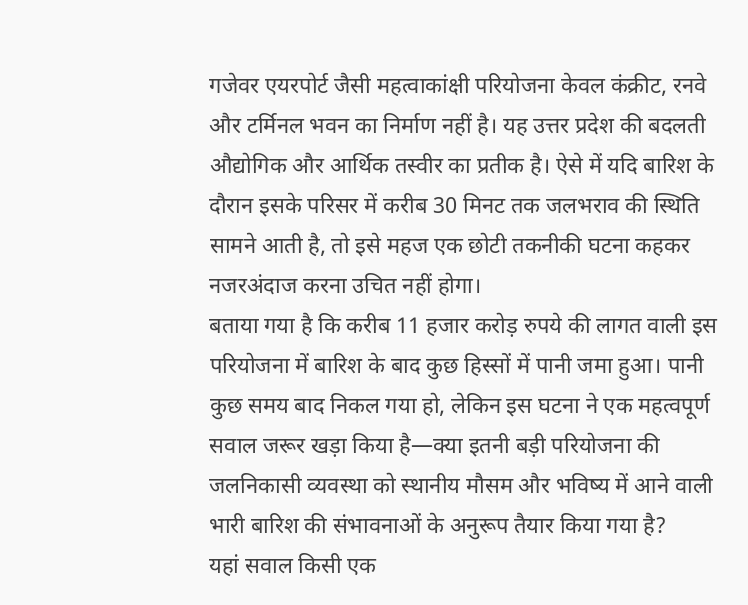गजेवर एयरपोर्ट जैसी महत्वाकांक्षी परियोजना केवल कंक्रीट, रनवे और टर्मिनल भवन का निर्माण नहीं है। यह उत्तर प्रदेश की बदलती औद्योगिक और आर्थिक तस्वीर का प्रतीक है। ऐसे में यदि बारिश के दौरान इसके परिसर में करीब 30 मिनट तक जलभराव की स्थिति सामने आती है, तो इसे महज एक छोटी तकनीकी घटना कहकर नजरअंदाज करना उचित नहीं होगा।
बताया गया है कि करीब 11 हजार करोड़ रुपये की लागत वाली इस परियोजना में बारिश के बाद कुछ हिस्सों में पानी जमा हुआ। पानी कुछ समय बाद निकल गया हो, लेकिन इस घटना ने एक महत्वपूर्ण सवाल जरूर खड़ा किया है—क्या इतनी बड़ी परियोजना की जलनिकासी व्यवस्था को स्थानीय मौसम और भविष्य में आने वाली भारी बारिश की संभावनाओं के अनुरूप तैयार किया गया है?
यहां सवाल किसी एक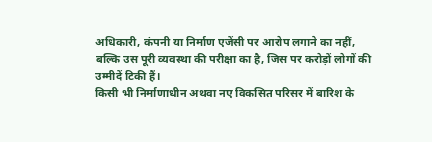अधिकारी, कंपनी या निर्माण एजेंसी पर आरोप लगाने का नहीं, बल्कि उस पूरी व्यवस्था की परीक्षा का है, जिस पर करोड़ों लोगों की उम्मीदें टिकी हैं।
किसी भी निर्माणाधीन अथवा नए विकसित परिसर में बारिश के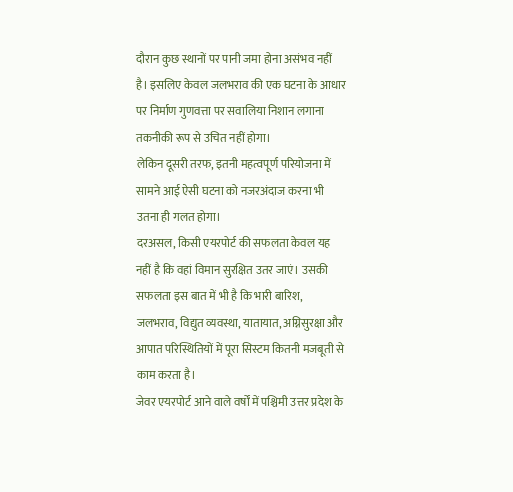दौरान कुछ स्थानों पर पानी जमा होना असंभव नहीं है। इसलिए केवल जलभराव की एक घटना के आधार पर निर्माण गुणवत्ता पर सवालिया निशान लगाना तकनीकी रूप से उचित नहीं होगा।
लेकिन दूसरी तरफ, इतनी महत्वपूर्ण परियोजना में सामने आई ऐसी घटना को नजरअंदाज करना भी उतना ही गलत होगा।
दरअसल, किसी एयरपोर्ट की सफलता केवल यह नहीं है कि वहां विमान सुरक्षित उतर जाएं। उसकी सफलता इस बात में भी है कि भारी बारिश, जलभराव, विद्युत व्यवस्था, यातायात, अग्निसुरक्षा और आपात परिस्थितियों में पूरा सिस्टम कितनी मजबूती से काम करता है।
जेवर एयरपोर्ट आने वाले वर्षों में पश्चिमी उत्तर प्रदेश के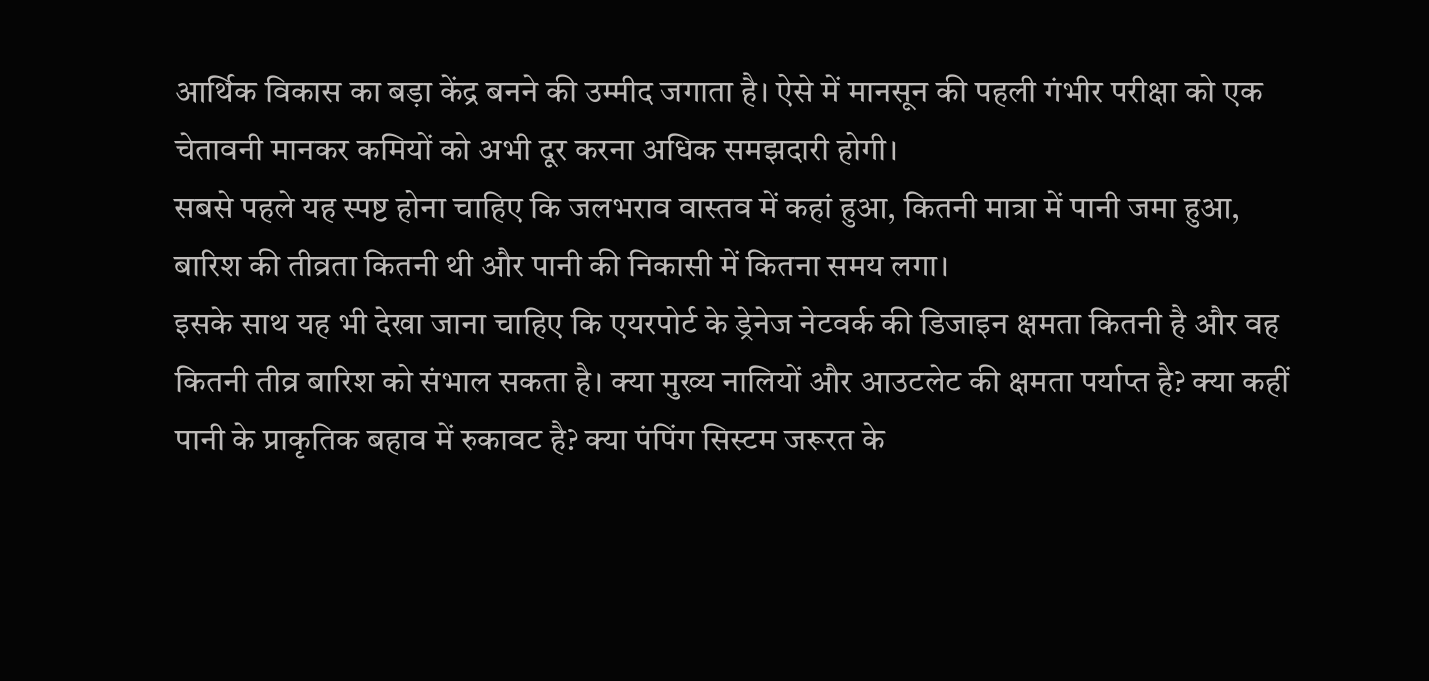आर्थिक विकास का बड़ा केंद्र बनने की उम्मीद जगाता है। ऐसे में मानसून की पहली गंभीर परीक्षा को एक चेतावनी मानकर कमियों को अभी दूर करना अधिक समझदारी होगी।
सबसे पहले यह स्पष्ट होना चाहिए कि जलभराव वास्तव में कहां हुआ, कितनी मात्रा में पानी जमा हुआ, बारिश की तीव्रता कितनी थी और पानी की निकासी में कितना समय लगा।
इसके साथ यह भी देखा जाना चाहिए कि एयरपोर्ट के ड्रेनेज नेटवर्क की डिजाइन क्षमता कितनी है और वह कितनी तीव्र बारिश को संभाल सकता है। क्या मुख्य नालियों और आउटलेट की क्षमता पर्याप्त है? क्या कहीं पानी के प्राकृतिक बहाव में रुकावट है? क्या पंपिंग सिस्टम जरूरत के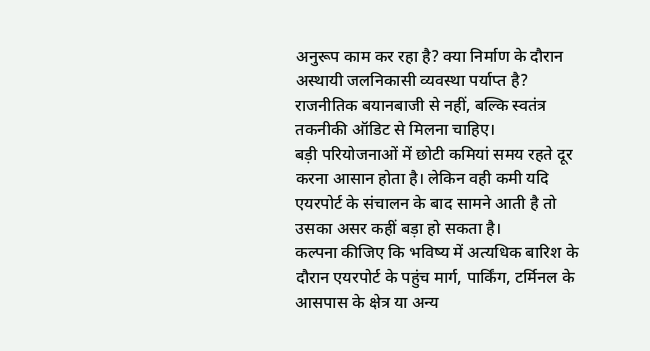अनुरूप काम कर रहा है? क्या निर्माण के दौरान अस्थायी जलनिकासी व्यवस्था पर्याप्त है?
राजनीतिक बयानबाजी से नहीं, बल्कि स्वतंत्र तकनीकी ऑडिट से मिलना चाहिए।
बड़ी परियोजनाओं में छोटी कमियां समय रहते दूर करना आसान होता है। लेकिन वही कमी यदि एयरपोर्ट के संचालन के बाद सामने आती है तो उसका असर कहीं बड़ा हो सकता है।
कल्पना कीजिए कि भविष्य में अत्यधिक बारिश के दौरान एयरपोर्ट के पहुंच मार्ग, पार्किंग, टर्मिनल के आसपास के क्षेत्र या अन्य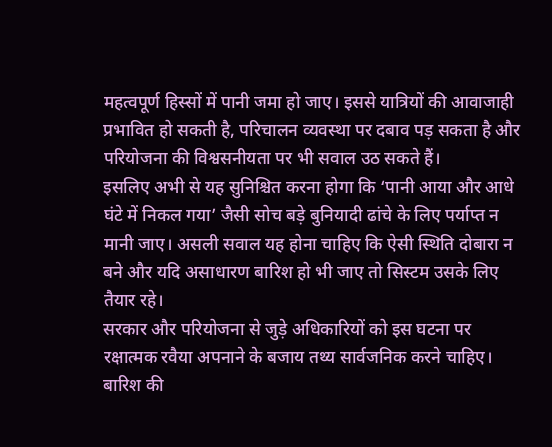महत्वपूर्ण हिस्सों में पानी जमा हो जाए। इससे यात्रियों की आवाजाही प्रभावित हो सकती है, परिचालन व्यवस्था पर दबाव पड़ सकता है और परियोजना की विश्वसनीयता पर भी सवाल उठ सकते हैं।
इसलिए अभी से यह सुनिश्चित करना होगा कि ‘पानी आया और आधे घंटे में निकल गया’ जैसी सोच बड़े बुनियादी ढांचे के लिए पर्याप्त न मानी जाए। असली सवाल यह होना चाहिए कि ऐसी स्थिति दोबारा न बने और यदि असाधारण बारिश हो भी जाए तो सिस्टम उसके लिए तैयार रहे।
सरकार और परियोजना से जुड़े अधिकारियों को इस घटना पर रक्षात्मक रवैया अपनाने के बजाय तथ्य सार्वजनिक करने चाहिए। बारिश की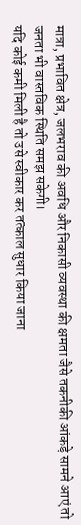मात्रा, प्रभावित क्षेत्र, जलभराव की अवधि और निकासी व्यवस्था की क्षमता जैसे तकनीकी आंकड़े सामने आएं तो जनता भी वास्तविक स्थिति समझ सकेगी।
यदि कोई कमी मिली है तो उसे स्वीकार कर तत्काल सुधार किया जाना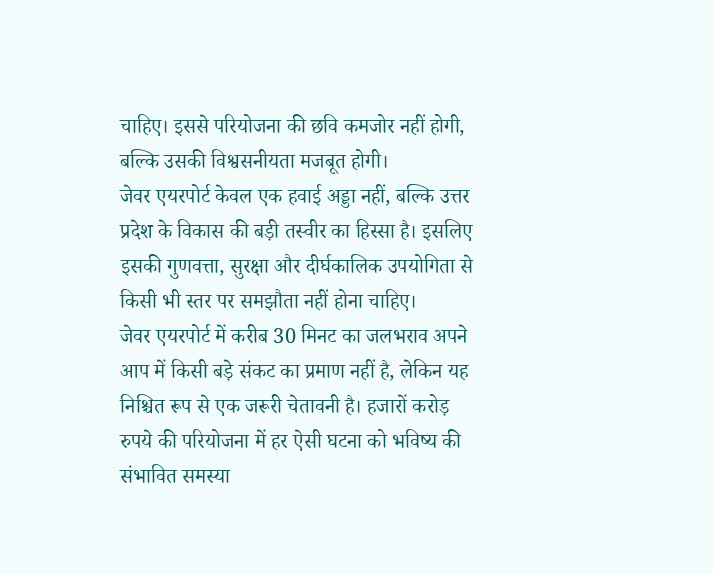चाहिए। इससे परियोजना की छवि कमजोर नहीं होगी, बल्कि उसकी विश्वसनीयता मजबूत होगी।
जेवर एयरपोर्ट केवल एक हवाई अड्डा नहीं, बल्कि उत्तर प्रदेश के विकास की बड़ी तस्वीर का हिस्सा है। इसलिए इसकी गुणवत्ता, सुरक्षा और दीर्घकालिक उपयोगिता से किसी भी स्तर पर समझौता नहीं होना चाहिए।
जेवर एयरपोर्ट में करीब 30 मिनट का जलभराव अपने आप में किसी बड़े संकट का प्रमाण नहीं है, लेकिन यह निश्चित रूप से एक जरूरी चेतावनी है। हजारों करोड़ रुपये की परियोजना में हर ऐसी घटना को भविष्य की संभावित समस्या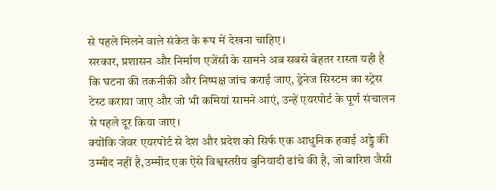से पहले मिलने वाले संकेत के रूप में देखना चाहिए।
सरकार, प्रशासन और निर्माण एजेंसी के सामने अब सबसे बेहतर रास्ता यही है कि घटना की तकनीकी और निष्पक्ष जांच कराई जाए, ड्रेनेज सिस्टम का स्ट्रेस टेस्ट कराया जाए और जो भी कमियां सामने आएं, उन्हें एयरपोर्ट के पूर्ण संचालन से पहले दूर किया जाए।
क्योंकि जेवर एयरपोर्ट से देश और प्रदेश को सिर्फ एक आधुनिक हवाई अड्डे की उम्मीद नहीं है,उम्मीद एक ऐसे विश्वस्तरीय बुनियादी ढांचे की है, जो बारिश जैसी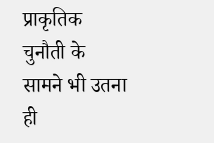प्राकृतिक चुनौती के सामने भी उतना ही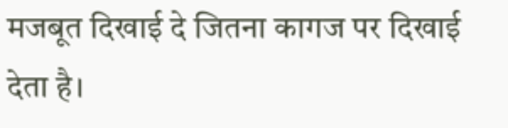मजबूत दिखाई दे जितना कागज पर दिखाई देता है।